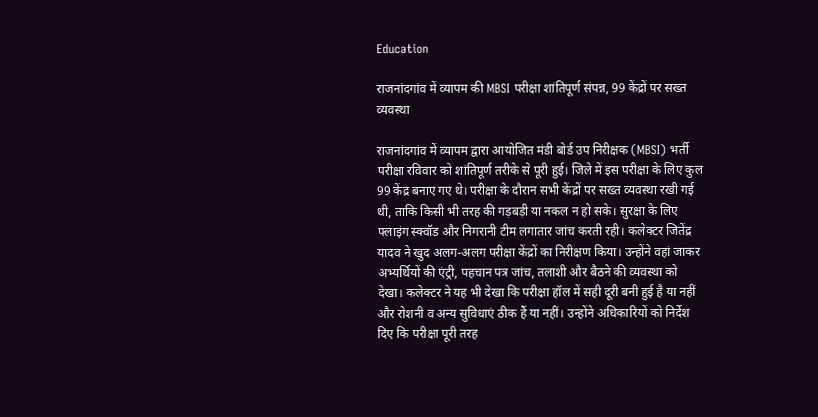Education

राजनांदगांव में व्यापम की MBSI परीक्षा शांतिपूर्ण संपन्न, 99 केंद्रों पर सख्त व्यवस्था

राजनांदगांव में व्यापम द्वारा आयोजित मंडी बोर्ड उप निरीक्षक (MBSI) भर्ती परीक्षा रविवार को शांतिपूर्ण तरीके से पूरी हुई। जिले में इस परीक्षा के लिए कुल 99 केंद्र बनाए गए थे। परीक्षा के दौरान सभी केंद्रों पर सख्त व्यवस्था रखी गई थी, ताकि किसी भी तरह की गड़बड़ी या नकल न हो सके। सुरक्षा के लिए फ्लाइंग स्क्वॉड और निगरानी टीम लगातार जांच करती रही। कलेक्टर जितेंद्र यादव ने खुद अलग-अलग परीक्षा केंद्रों का निरीक्षण किया। उन्होंने वहां जाकर अभ्यर्थियों की एंट्री, पहचान पत्र जांच, तलाशी और बैठने की व्यवस्था को देखा। कलेक्टर ने यह भी देखा कि परीक्षा हॉल में सही दूरी बनी हुई है या नहीं और रोशनी व अन्य सुविधाएं ठीक हैं या नहीं। उन्होंने अधिकारियों को निर्देश दिए कि परीक्षा पूरी तरह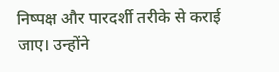निष्पक्ष और पारदर्शी तरीके से कराई जाए। उन्होंने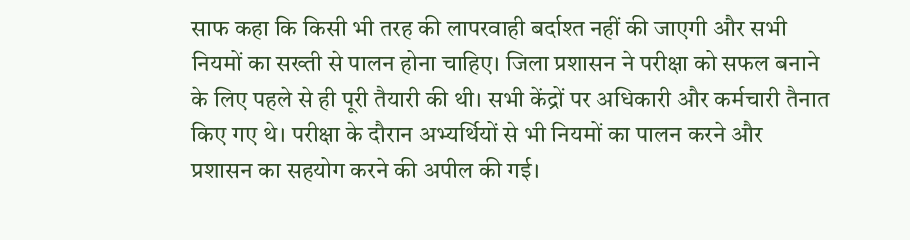साफ कहा कि किसी भी तरह की लापरवाही बर्दाश्त नहीं की जाएगी और सभी नियमों का सख्ती से पालन होना चाहिए। जिला प्रशासन ने परीक्षा को सफल बनाने के लिए पहले से ही पूरी तैयारी की थी। सभी केंद्रों पर अधिकारी और कर्मचारी तैनात किए गए थे। परीक्षा के दौरान अभ्यर्थियों से भी नियमों का पालन करने और प्रशासन का सहयोग करने की अपील की गई।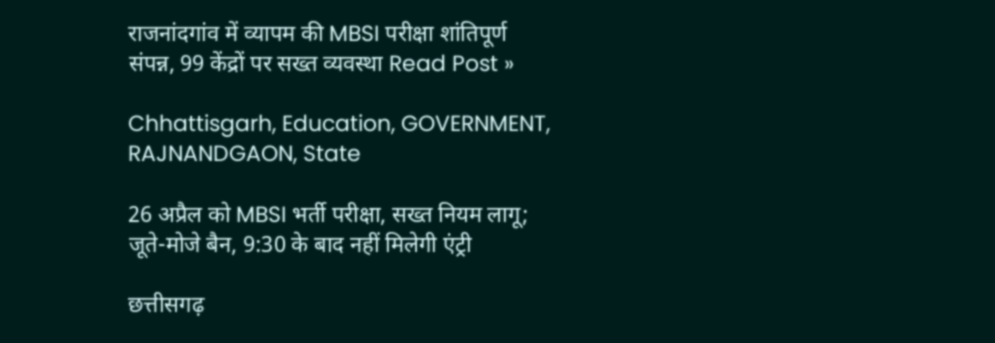राजनांदगांव में व्यापम की MBSI परीक्षा शांतिपूर्ण संपन्न, 99 केंद्रों पर सख्त व्यवस्था Read Post »

Chhattisgarh, Education, GOVERNMENT, RAJNANDGAON, State

26 अप्रैल को MBSI भर्ती परीक्षा, सख्त नियम लागू; जूते-मोजे बैन, 9:30 के बाद नहीं मिलेगी एंट्री

छत्तीसगढ़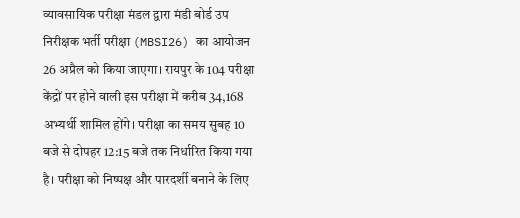व्यावसायिक परीक्षा मंडल द्वारा मंडी बोर्ड उप निरीक्षक भर्ती परीक्षा (MBSI26) का आयोजन 26 अप्रैल को किया जाएगा। रायपुर के 104 परीक्षा केंद्रों पर होने वाली इस परीक्षा में करीब 34,168 अभ्यर्थी शामिल होंगे। परीक्षा का समय सुबह 10 बजे से दोपहर 12:15 बजे तक निर्धारित किया गया है। परीक्षा को निष्पक्ष और पारदर्शी बनाने के लिए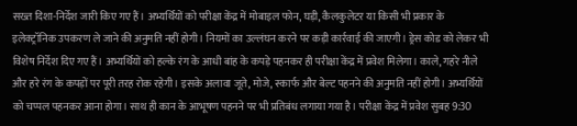सख्त दिशा-निर्देश जारी किए गए हैं। अभ्यर्थियों को परीक्षा केंद्र में मोबाइल फोन, घड़ी, कैलकुलेटर या किसी भी प्रकार के इलेक्ट्रॉनिक उपकरण ले जाने की अनुमति नहीं होगी। नियमों का उल्लंघन करने पर कड़ी कार्रवाई की जाएगी। ड्रेस कोड को लेकर भी विशेष निर्देश दिए गए हैं। अभ्यर्थियों को हल्के रंग के आधी बांह के कपड़े पहनकर ही परीक्षा केंद्र में प्रवेश मिलेगा। काले, गहरे नीले और हरे रंग के कपड़ों पर पूरी तरह रोक रहेगी। इसके अलावा जूते, मोजे, स्कार्फ और बेल्ट पहनने की अनुमति नहीं होगी। अभ्यर्थियों को चप्पल पहनकर आना होगा। साथ ही कान के आभूषण पहनने पर भी प्रतिबंध लगाया गया है। परीक्षा केंद्र में प्रवेश सुबह 9:30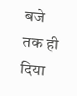बजे तक ही दिया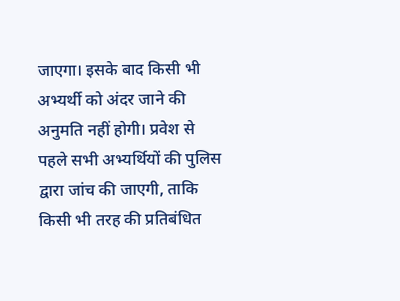जाएगा। इसके बाद किसी भी अभ्यर्थी को अंदर जाने की अनुमति नहीं होगी। प्रवेश से पहले सभी अभ्यर्थियों की पुलिस द्वारा जांच की जाएगी, ताकि किसी भी तरह की प्रतिबंधित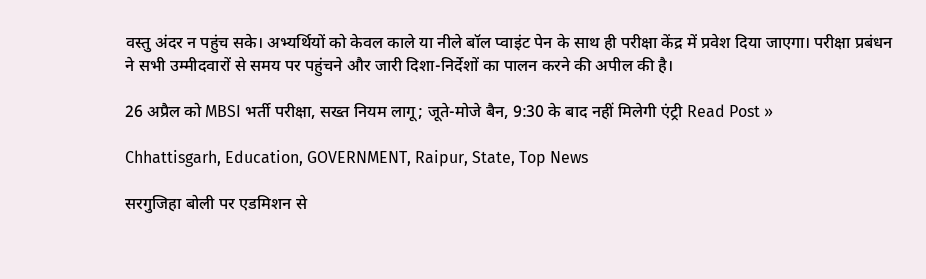वस्तु अंदर न पहुंच सके। अभ्यर्थियों को केवल काले या नीले बॉल प्वाइंट पेन के साथ ही परीक्षा केंद्र में प्रवेश दिया जाएगा। परीक्षा प्रबंधन ने सभी उम्मीदवारों से समय पर पहुंचने और जारी दिशा-निर्देशों का पालन करने की अपील की है।

26 अप्रैल को MBSI भर्ती परीक्षा, सख्त नियम लागू; जूते-मोजे बैन, 9:30 के बाद नहीं मिलेगी एंट्री Read Post »

Chhattisgarh, Education, GOVERNMENT, Raipur, State, Top News

सरगुजिहा बोली पर एडमिशन से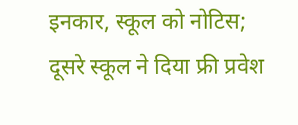इनकार, स्कूल को नोटिस; दूसरे स्कूल ने दिया फ्री प्रवेश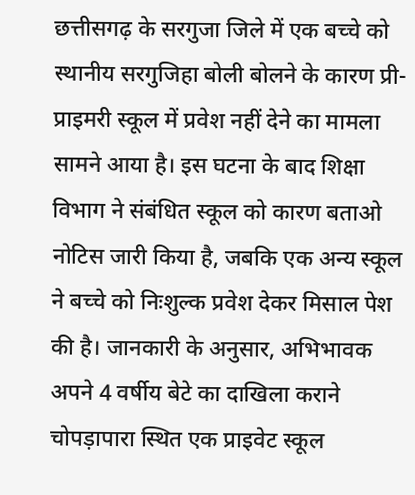छत्तीसगढ़ के सरगुजा जिले में एक बच्चे को स्थानीय सरगुजिहा बोली बोलने के कारण प्री-प्राइमरी स्कूल में प्रवेश नहीं देने का मामला सामने आया है। इस घटना के बाद शिक्षा विभाग ने संबंधित स्कूल को कारण बताओ नोटिस जारी किया है, जबकि एक अन्य स्कूल ने बच्चे को निःशुल्क प्रवेश देकर मिसाल पेश की है। जानकारी के अनुसार, अभिभावक अपने 4 वर्षीय बेटे का दाखिला कराने चोपड़ापारा स्थित एक प्राइवेट स्कूल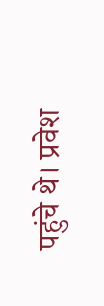पहुंचे थे। प्रवेश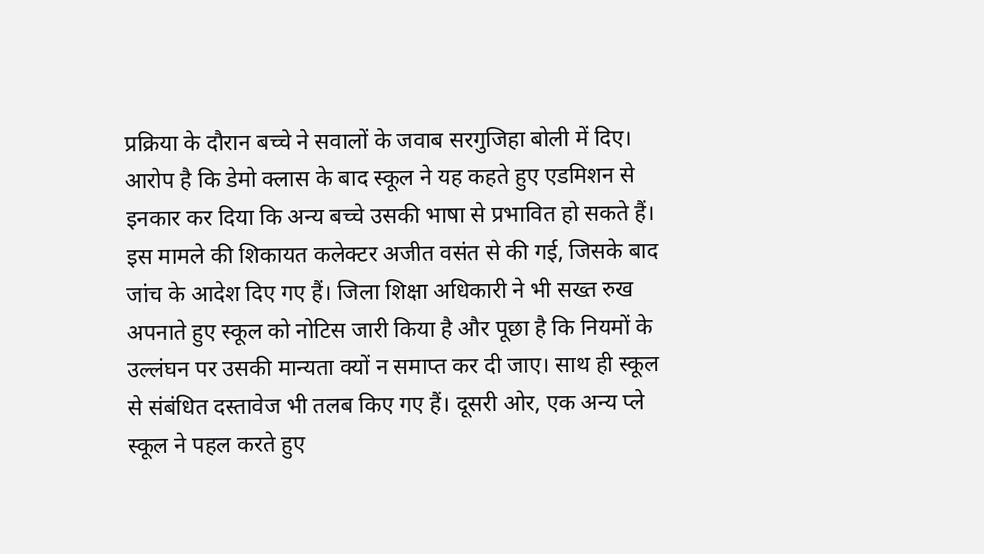प्रक्रिया के दौरान बच्चे ने सवालों के जवाब सरगुजिहा बोली में दिए। आरोप है कि डेमो क्लास के बाद स्कूल ने यह कहते हुए एडमिशन से इनकार कर दिया कि अन्य बच्चे उसकी भाषा से प्रभावित हो सकते हैं। इस मामले की शिकायत कलेक्टर अजीत वसंत से की गई, जिसके बाद जांच के आदेश दिए गए हैं। जिला शिक्षा अधिकारी ने भी सख्त रुख अपनाते हुए स्कूल को नोटिस जारी किया है और पूछा है कि नियमों के उल्लंघन पर उसकी मान्यता क्यों न समाप्त कर दी जाए। साथ ही स्कूल से संबंधित दस्तावेज भी तलब किए गए हैं। दूसरी ओर, एक अन्य प्ले स्कूल ने पहल करते हुए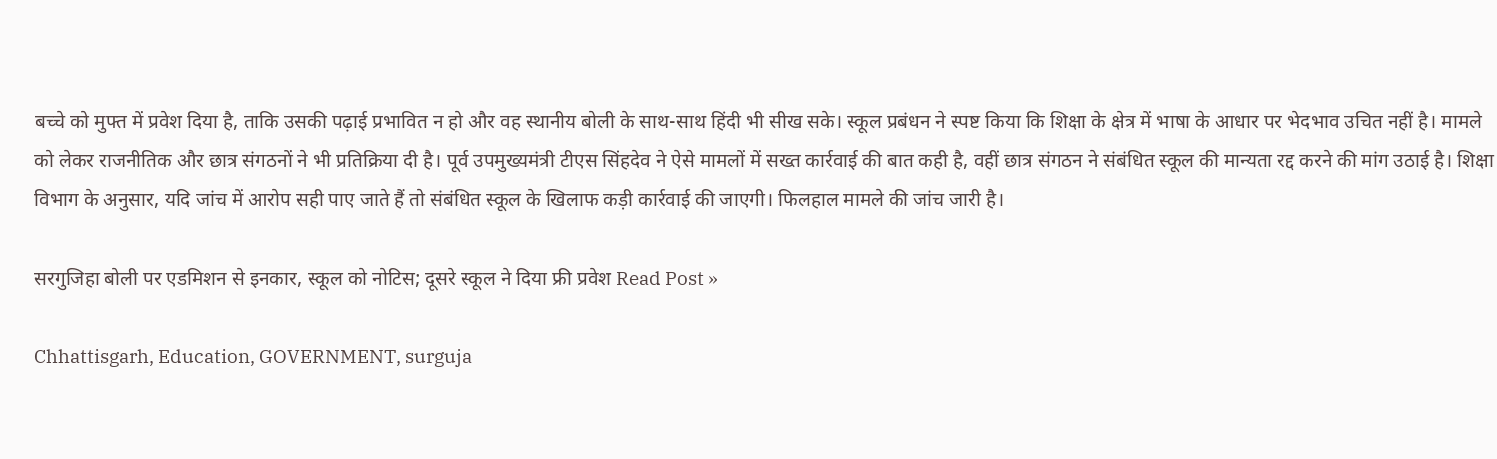बच्चे को मुफ्त में प्रवेश दिया है, ताकि उसकी पढ़ाई प्रभावित न हो और वह स्थानीय बोली के साथ-साथ हिंदी भी सीख सके। स्कूल प्रबंधन ने स्पष्ट किया कि शिक्षा के क्षेत्र में भाषा के आधार पर भेदभाव उचित नहीं है। मामले को लेकर राजनीतिक और छात्र संगठनों ने भी प्रतिक्रिया दी है। पूर्व उपमुख्यमंत्री टीएस सिंहदेव ने ऐसे मामलों में सख्त कार्रवाई की बात कही है, वहीं छात्र संगठन ने संबंधित स्कूल की मान्यता रद्द करने की मांग उठाई है। शिक्षा विभाग के अनुसार, यदि जांच में आरोप सही पाए जाते हैं तो संबंधित स्कूल के खिलाफ कड़ी कार्रवाई की जाएगी। फिलहाल मामले की जांच जारी है।

सरगुजिहा बोली पर एडमिशन से इनकार, स्कूल को नोटिस; दूसरे स्कूल ने दिया फ्री प्रवेश Read Post »

Chhattisgarh, Education, GOVERNMENT, surguja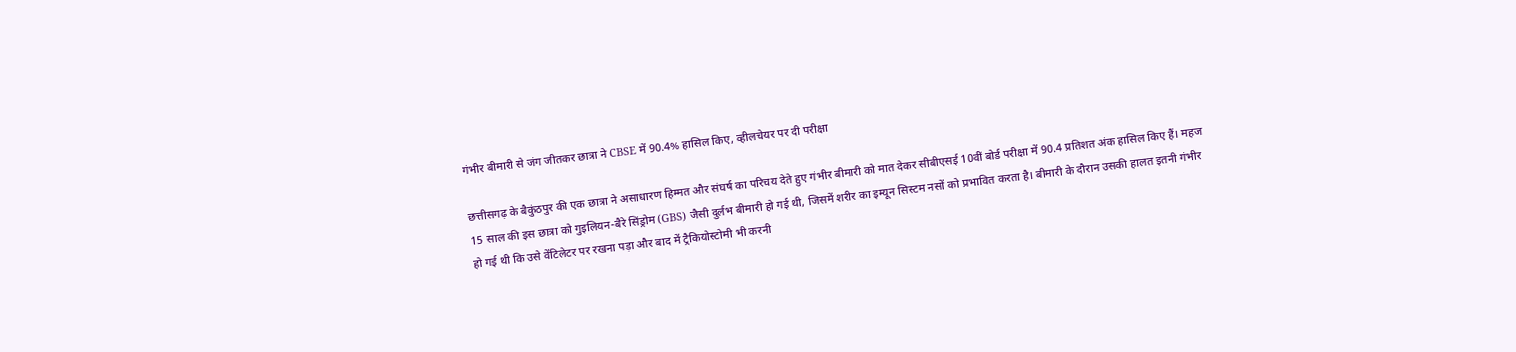गंभीर बीमारी से जंग जीतकर छात्रा ने CBSE में 90.4% हासिल किए, व्हीलचेयर पर दी परीक्षा

छत्तीसगढ़ के बैकुंठपुर की एक छात्रा ने असाधारण हिम्मत और संघर्ष का परिचय देते हुए गंभीर बीमारी को मात देकर सीबीएसई 10वीं बोर्ड परीक्षा में 90.4 प्रतिशत अंक हासिल किए हैं। महज 15 साल की इस छात्रा को गुइलियन-बैरे सिंड्रोम (GBS) जैसी दुर्लभ बीमारी हो गई थी, जिसमें शरीर का इम्यून सिस्टम नसों को प्रभावित करता है। बीमारी के दौरान उसकी हालत इतनी गंभीर हो गई थी कि उसे वेंटिलेटर पर रखना पड़ा और बाद में ट्रैकियोस्टोमी भी करनी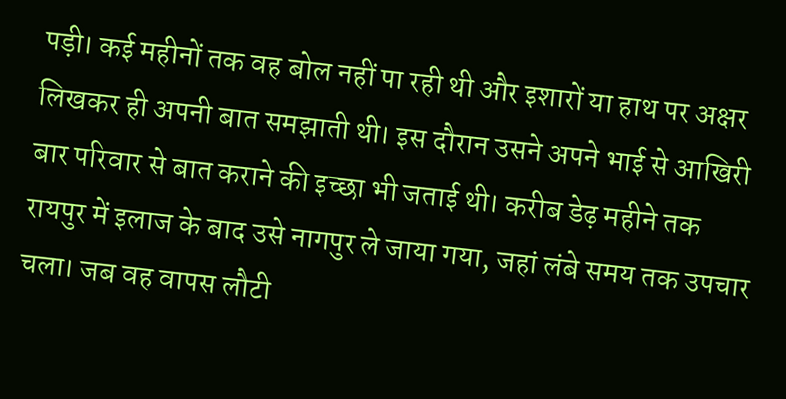पड़ी। कई महीनों तक वह बोल नहीं पा रही थी और इशारों या हाथ पर अक्षर लिखकर ही अपनी बात समझाती थी। इस दौरान उसने अपने भाई से आखिरी बार परिवार से बात कराने की इच्छा भी जताई थी। करीब डेढ़ महीने तक रायपुर में इलाज के बाद उसे नागपुर ले जाया गया, जहां लंबे समय तक उपचार चला। जब वह वापस लौटी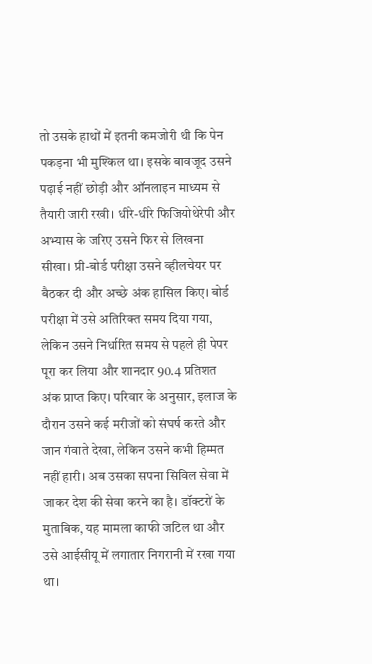तो उसके हाथों में इतनी कमजोरी थी कि पेन पकड़ना भी मुश्किल था। इसके बावजूद उसने पढ़ाई नहीं छोड़ी और ऑनलाइन माध्यम से तैयारी जारी रखी। धीरे-धीरे फिजियोथेरेपी और अभ्यास के जरिए उसने फिर से लिखना सीखा। प्री-बोर्ड परीक्षा उसने व्हीलचेयर पर बैठकर दी और अच्छे अंक हासिल किए। बोर्ड परीक्षा में उसे अतिरिक्त समय दिया गया, लेकिन उसने निर्धारित समय से पहले ही पेपर पूरा कर लिया और शानदार 90.4 प्रतिशत अंक प्राप्त किए। परिवार के अनुसार, इलाज के दौरान उसने कई मरीजों को संघर्ष करते और जान गंवाते देखा, लेकिन उसने कभी हिम्मत नहीं हारी। अब उसका सपना सिविल सेवा में जाकर देश की सेवा करने का है। डॉक्टरों के मुताबिक, यह मामला काफी जटिल था और उसे आईसीयू में लगातार निगरानी में रखा गया था।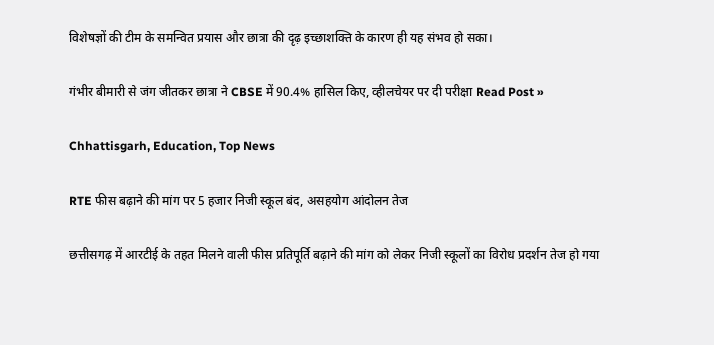विशेषज्ञों की टीम के समन्वित प्रयास और छात्रा की दृढ़ इच्छाशक्ति के कारण ही यह संभव हो सका।

गंभीर बीमारी से जंग जीतकर छात्रा ने CBSE में 90.4% हासिल किए, व्हीलचेयर पर दी परीक्षा Read Post »

Chhattisgarh, Education, Top News

RTE फीस बढ़ाने की मांग पर 5 हजार निजी स्कूल बंद, असहयोग आंदोलन तेज

छत्तीसगढ़ में आरटीई के तहत मिलने वाली फीस प्रतिपूर्ति बढ़ाने की मांग को लेकर निजी स्कूलों का विरोध प्रदर्शन तेज हो गया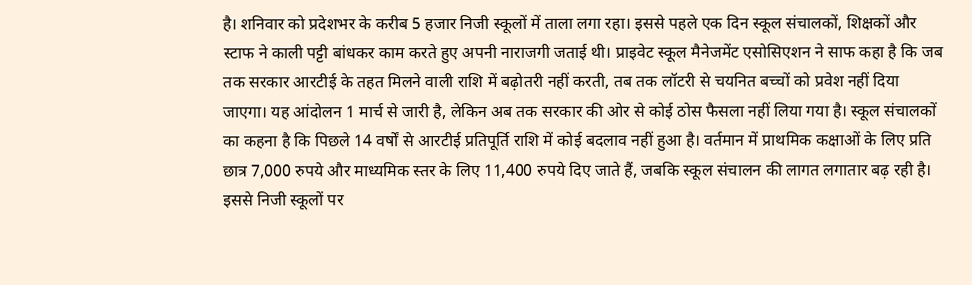है। शनिवार को प्रदेशभर के करीब 5 हजार निजी स्कूलों में ताला लगा रहा। इससे पहले एक दिन स्कूल संचालकों, शिक्षकों और स्टाफ ने काली पट्टी बांधकर काम करते हुए अपनी नाराजगी जताई थी। प्राइवेट स्कूल मैनेजमेंट एसोसिएशन ने साफ कहा है कि जब तक सरकार आरटीई के तहत मिलने वाली राशि में बढ़ोतरी नहीं करती, तब तक लॉटरी से चयनित बच्चों को प्रवेश नहीं दिया जाएगा। यह आंदोलन 1 मार्च से जारी है, लेकिन अब तक सरकार की ओर से कोई ठोस फैसला नहीं लिया गया है। स्कूल संचालकों का कहना है कि पिछले 14 वर्षों से आरटीई प्रतिपूर्ति राशि में कोई बदलाव नहीं हुआ है। वर्तमान में प्राथमिक कक्षाओं के लिए प्रति छात्र 7,000 रुपये और माध्यमिक स्तर के लिए 11,400 रुपये दिए जाते हैं, जबकि स्कूल संचालन की लागत लगातार बढ़ रही है। इससे निजी स्कूलों पर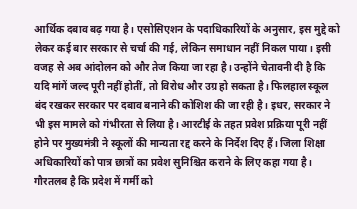आर्थिक दबाव बढ़ गया है। एसोसिएशन के पदाधिकारियों के अनुसार, इस मुद्दे को लेकर कई बार सरकार से चर्चा की गई, लेकिन समाधान नहीं निकल पाया। इसी वजह से अब आंदोलन को और तेज किया जा रहा है। उन्होंने चेतावनी दी है कि यदि मांगें जल्द पूरी नहीं होतीं, तो विरोध और उग्र हो सकता है। फिलहाल स्कूल बंद रखकर सरकार पर दबाव बनाने की कोशिश की जा रही है। इधर, सरकार ने भी इस मामले को गंभीरता से लिया है। आरटीई के तहत प्रवेश प्रक्रिया पूरी नहीं होने पर मुख्यमंत्री ने स्कूलों की मान्यता रद्द करने के निर्देश दिए हैं। जिला शिक्षा अधिकारियों को पात्र छात्रों का प्रवेश सुनिश्चित कराने के लिए कहा गया है। गौरतलब है कि प्रदेश में गर्मी को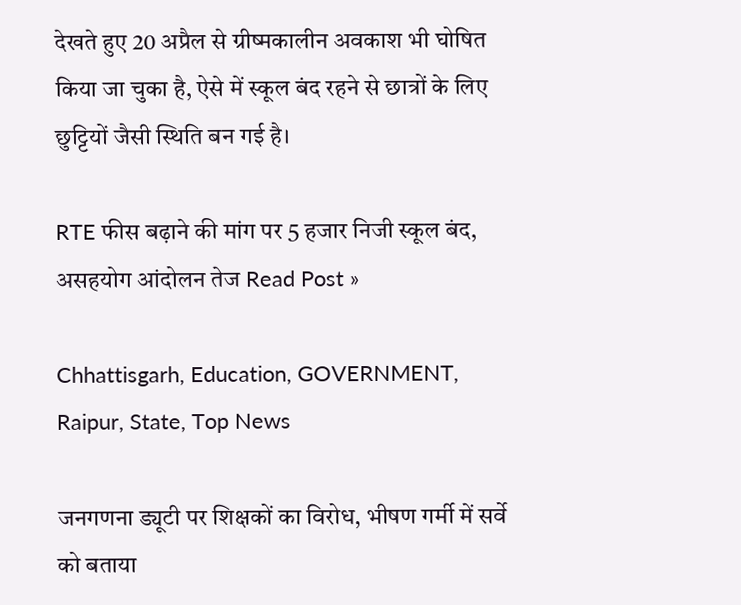देखते हुए 20 अप्रैल से ग्रीष्मकालीन अवकाश भी घोषित किया जा चुका है, ऐसे में स्कूल बंद रहने से छात्रों के लिए छुट्टियों जैसी स्थिति बन गई है।

RTE फीस बढ़ाने की मांग पर 5 हजार निजी स्कूल बंद, असहयोग आंदोलन तेज Read Post »

Chhattisgarh, Education, GOVERNMENT, Raipur, State, Top News

जनगणना ड्यूटी पर शिक्षकों का विरोध, भीषण गर्मी में सर्वे को बताया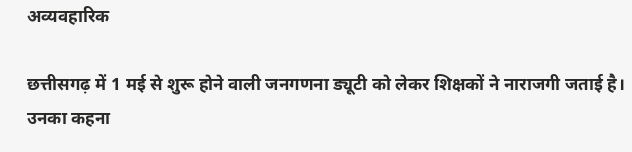अव्यवहारिक

छत्तीसगढ़ में 1 मई से शुरू होने वाली जनगणना ड्यूटी को लेकर शिक्षकों ने नाराजगी जताई है। उनका कहना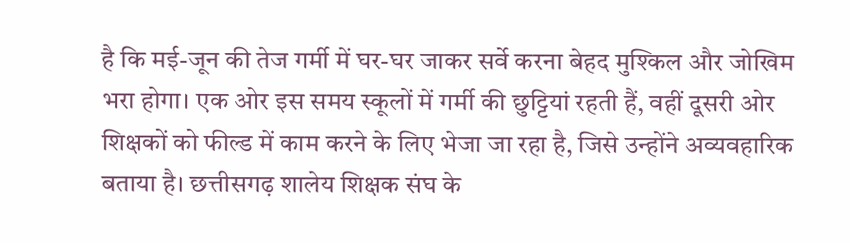है कि मई-जून की तेज गर्मी में घर-घर जाकर सर्वे करना बेहद मुश्किल और जोखिम भरा होगा। एक ओर इस समय स्कूलों में गर्मी की छुट्टियां रहती हैं, वहीं दूसरी ओर शिक्षकों को फील्ड में काम करने के लिए भेजा जा रहा है, जिसे उन्होंने अव्यवहारिक बताया है। छत्तीसगढ़ शालेय शिक्षक संघ के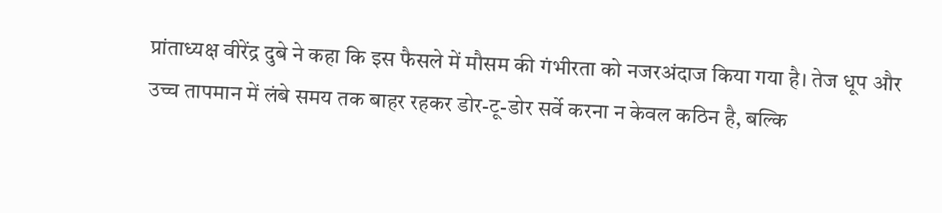प्रांताध्यक्ष वीरेंद्र दुबे ने कहा कि इस फैसले में मौसम की गंभीरता को नजरअंदाज किया गया है। तेज धूप और उच्च तापमान में लंबे समय तक बाहर रहकर डोर-टू-डोर सर्वे करना न केवल कठिन है, बल्कि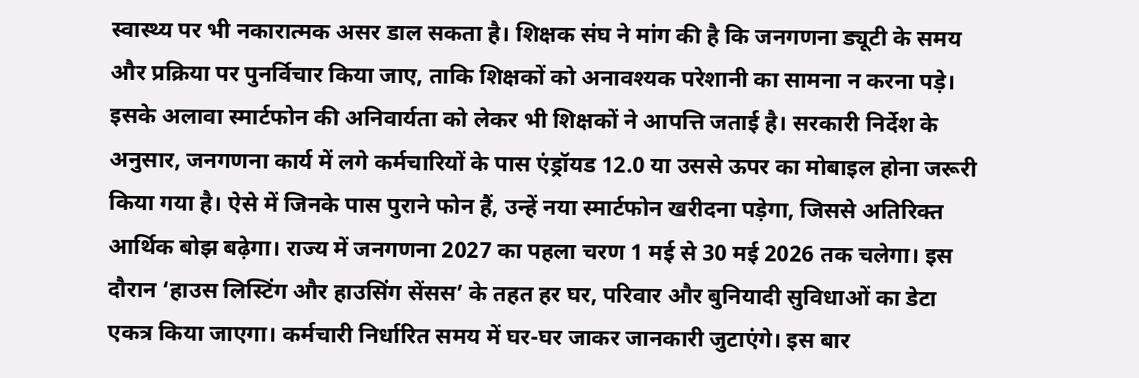स्वास्थ्य पर भी नकारात्मक असर डाल सकता है। शिक्षक संघ ने मांग की है कि जनगणना ड्यूटी के समय और प्रक्रिया पर पुनर्विचार किया जाए, ताकि शिक्षकों को अनावश्यक परेशानी का सामना न करना पड़े। इसके अलावा स्मार्टफोन की अनिवार्यता को लेकर भी शिक्षकों ने आपत्ति जताई है। सरकारी निर्देश के अनुसार, जनगणना कार्य में लगे कर्मचारियों के पास एंड्रॉयड 12.0 या उससे ऊपर का मोबाइल होना जरूरी किया गया है। ऐसे में जिनके पास पुराने फोन हैं, उन्हें नया स्मार्टफोन खरीदना पड़ेगा, जिससे अतिरिक्त आर्थिक बोझ बढ़ेगा। राज्य में जनगणना 2027 का पहला चरण 1 मई से 30 मई 2026 तक चलेगा। इस दौरान ‘हाउस लिस्टिंग और हाउसिंग सेंसस’ के तहत हर घर, परिवार और बुनियादी सुविधाओं का डेटा एकत्र किया जाएगा। कर्मचारी निर्धारित समय में घर-घर जाकर जानकारी जुटाएंगे। इस बार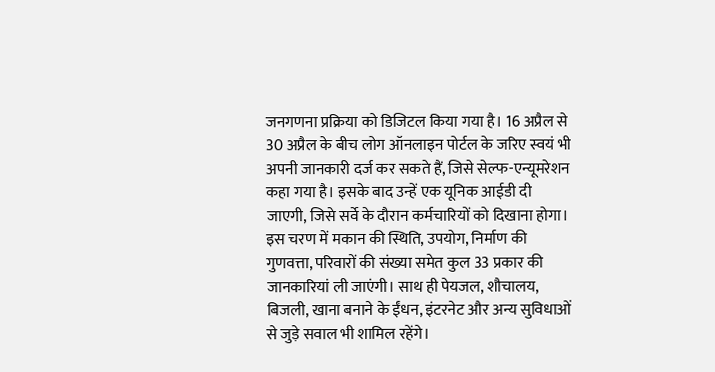जनगणना प्रक्रिया को डिजिटल किया गया है। 16 अप्रैल से 30 अप्रैल के बीच लोग ऑनलाइन पोर्टल के जरिए स्वयं भी अपनी जानकारी दर्ज कर सकते हैं, जिसे सेल्फ-एन्यूमरेशन कहा गया है। इसके बाद उन्हें एक यूनिक आईडी दी जाएगी, जिसे सर्वे के दौरान कर्मचारियों को दिखाना होगा। इस चरण में मकान की स्थिति, उपयोग, निर्माण की गुणवत्ता, परिवारों की संख्या समेत कुल 33 प्रकार की जानकारियां ली जाएंगी। साथ ही पेयजल, शौचालय, बिजली, खाना बनाने के ईंधन, इंटरनेट और अन्य सुविधाओं से जुड़े सवाल भी शामिल रहेंगे।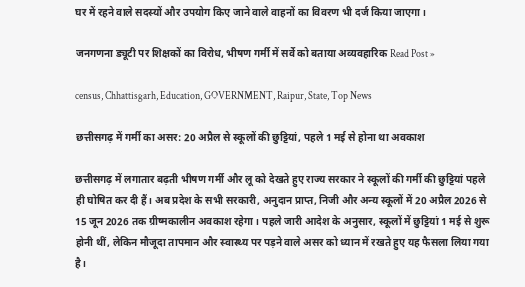घर में रहने वाले सदस्यों और उपयोग किए जाने वाले वाहनों का विवरण भी दर्ज किया जाएगा।

जनगणना ड्यूटी पर शिक्षकों का विरोध, भीषण गर्मी में सर्वे को बताया अव्यवहारिक Read Post »

census, Chhattisgarh, Education, GOVERNMENT, Raipur, State, Top News

छत्तीसगढ़ में गर्मी का असर: 20 अप्रैल से स्कूलों की छुट्टियां, पहले 1 मई से होना था अवकाश

छत्तीसगढ़ में लगातार बढ़ती भीषण गर्मी और लू को देखते हुए राज्य सरकार ने स्कूलों की गर्मी की छुट्टियां पहले ही घोषित कर दी हैं। अब प्रदेश के सभी सरकारी, अनुदान प्राप्त, निजी और अन्य स्कूलों में 20 अप्रैल 2026 से 15 जून 2026 तक ग्रीष्मकालीन अवकाश रहेगा। पहले जारी आदेश के अनुसार, स्कूलों में छुट्टियां 1 मई से शुरू होनी थीं, लेकिन मौजूदा तापमान और स्वास्थ्य पर पड़ने वाले असर को ध्यान में रखते हुए यह फैसला लिया गया है।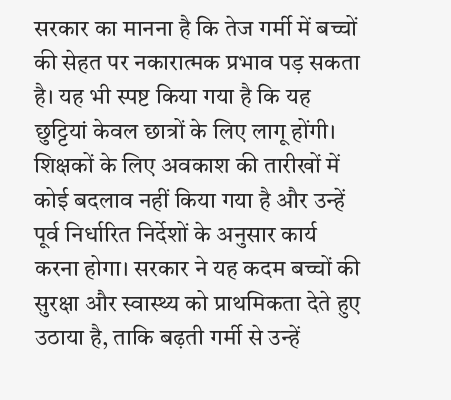सरकार का मानना है कि तेज गर्मी में बच्चों की सेहत पर नकारात्मक प्रभाव पड़ सकता है। यह भी स्पष्ट किया गया है कि यह छुट्टियां केवल छात्रों के लिए लागू होंगी। शिक्षकों के लिए अवकाश की तारीखों में कोई बदलाव नहीं किया गया है और उन्हें पूर्व निर्धारित निर्देशों के अनुसार कार्य करना होगा। सरकार ने यह कदम बच्चों की सुरक्षा और स्वास्थ्य को प्राथमिकता देते हुए उठाया है, ताकि बढ़ती गर्मी से उन्हें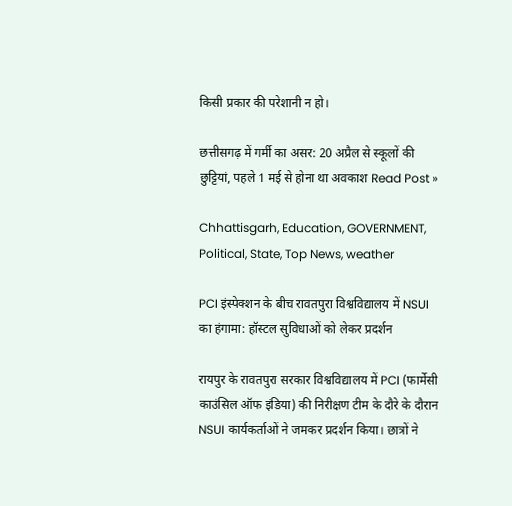किसी प्रकार की परेशानी न हो।

छत्तीसगढ़ में गर्मी का असर: 20 अप्रैल से स्कूलों की छुट्टियां, पहले 1 मई से होना था अवकाश Read Post »

Chhattisgarh, Education, GOVERNMENT, Political, State, Top News, weather

PCI इंस्पेक्शन के बीच रावतपुरा विश्वविद्यालय में NSUI का हंगामा: हॉस्टल सुविधाओं को लेकर प्रदर्शन

रायपुर के रावतपुरा सरकार विश्वविद्यालय में PCI (फार्मेसी काउंसिल ऑफ इंडिया) की निरीक्षण टीम के दौरे के दौरान NSUI कार्यकर्ताओं ने जमकर प्रदर्शन किया। छात्रों ने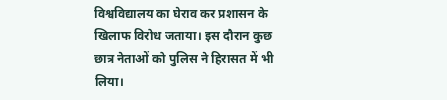विश्वविद्यालय का घेराव कर प्रशासन के खिलाफ विरोध जताया। इस दौरान कुछ छात्र नेताओं को पुलिस ने हिरासत में भी लिया।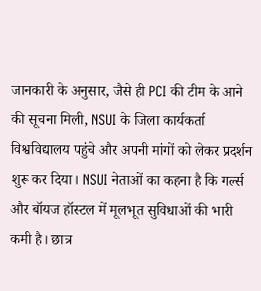जानकारी के अनुसार, जैसे ही PCI की टीम के आने की सूचना मिली, NSUI के जिला कार्यकर्ता विश्वविद्यालय पहुंचे और अपनी मांगों को लेकर प्रदर्शन शुरू कर दिया। NSUI नेताओं का कहना है कि गर्ल्स और बॉयज हॉस्टल में मूलभूत सुविधाओं की भारी कमी है। छात्र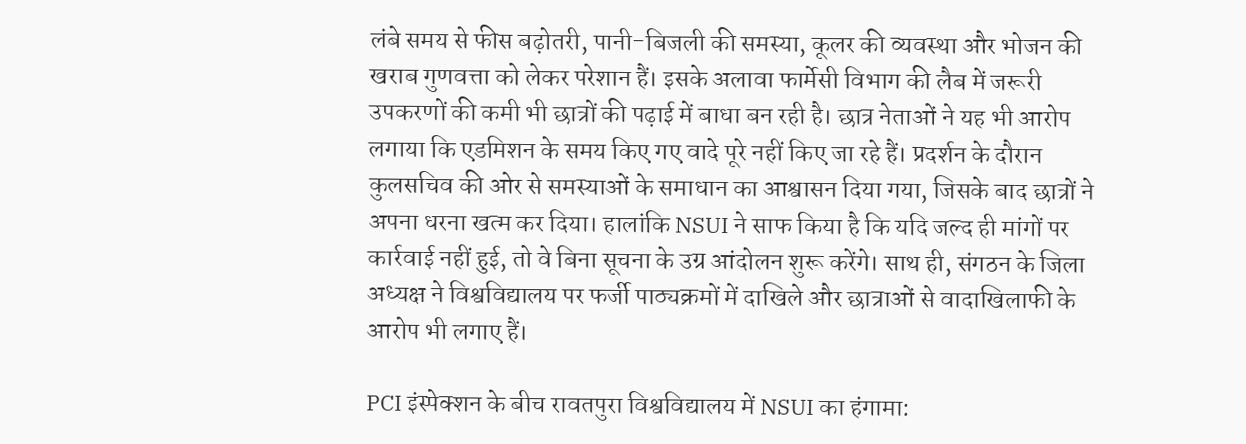लंबे समय से फीस बढ़ोतरी, पानी-बिजली की समस्या, कूलर की व्यवस्था और भोजन की खराब गुणवत्ता को लेकर परेशान हैं। इसके अलावा फार्मेसी विभाग की लैब में जरूरी उपकरणों की कमी भी छात्रों की पढ़ाई में बाधा बन रही है। छात्र नेताओं ने यह भी आरोप लगाया कि एडमिशन के समय किए गए वादे पूरे नहीं किए जा रहे हैं। प्रदर्शन के दौरान कुलसचिव की ओर से समस्याओं के समाधान का आश्वासन दिया गया, जिसके बाद छात्रों ने अपना धरना खत्म कर दिया। हालांकि NSUI ने साफ किया है कि यदि जल्द ही मांगों पर कार्रवाई नहीं हुई, तो वे बिना सूचना के उग्र आंदोलन शुरू करेंगे। साथ ही, संगठन के जिला अध्यक्ष ने विश्वविद्यालय पर फर्जी पाठ्यक्रमों में दाखिले और छात्राओं से वादाखिलाफी के आरोप भी लगाए हैं।

PCI इंस्पेक्शन के बीच रावतपुरा विश्वविद्यालय में NSUI का हंगामा: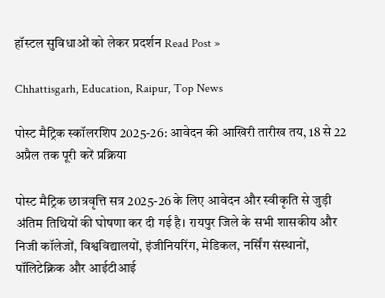हॉस्टल सुविधाओं को लेकर प्रदर्शन Read Post »

Chhattisgarh, Education, Raipur, Top News

पोस्ट मैट्रिक स्कॉलरशिप 2025-26: आवेदन की आखिरी तारीख तय, 18 से 22 अप्रैल तक पूरी करें प्रक्रिया

पोस्ट मैट्रिक छात्रवृत्ति सत्र 2025-26 के लिए आवेदन और स्वीकृति से जुड़ी अंतिम तिथियों की घोषणा कर दी गई है। रायपुर जिले के सभी शासकीय और निजी कॉलेजों, विश्वविद्यालयों, इंजीनियरिंग, मेडिकल, नर्सिंग संस्थानों, पॉलिटेक्निक और आईटीआई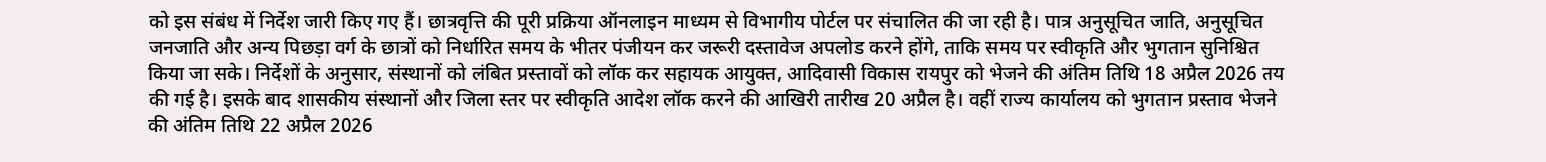को इस संबंध में निर्देश जारी किए गए हैं। छात्रवृत्ति की पूरी प्रक्रिया ऑनलाइन माध्यम से विभागीय पोर्टल पर संचालित की जा रही है। पात्र अनुसूचित जाति, अनुसूचित जनजाति और अन्य पिछड़ा वर्ग के छात्रों को निर्धारित समय के भीतर पंजीयन कर जरूरी दस्तावेज अपलोड करने होंगे, ताकि समय पर स्वीकृति और भुगतान सुनिश्चित किया जा सके। निर्देशों के अनुसार, संस्थानों को लंबित प्रस्तावों को लॉक कर सहायक आयुक्त, आदिवासी विकास रायपुर को भेजने की अंतिम तिथि 18 अप्रैल 2026 तय की गई है। इसके बाद शासकीय संस्थानों और जिला स्तर पर स्वीकृति आदेश लॉक करने की आखिरी तारीख 20 अप्रैल है। वहीं राज्य कार्यालय को भुगतान प्रस्ताव भेजने की अंतिम तिथि 22 अप्रैल 2026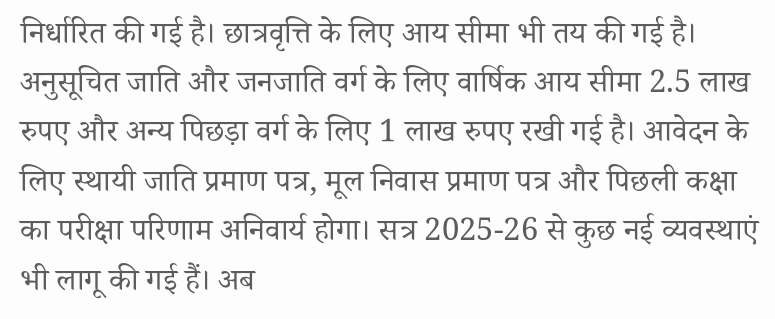निर्धारित की गई है। छात्रवृत्ति के लिए आय सीमा भी तय की गई है। अनुसूचित जाति और जनजाति वर्ग के लिए वार्षिक आय सीमा 2.5 लाख रुपए और अन्य पिछड़ा वर्ग के लिए 1 लाख रुपए रखी गई है। आवेदन के लिए स्थायी जाति प्रमाण पत्र, मूल निवास प्रमाण पत्र और पिछली कक्षा का परीक्षा परिणाम अनिवार्य होगा। सत्र 2025-26 से कुछ नई व्यवस्थाएं भी लागू की गई हैं। अब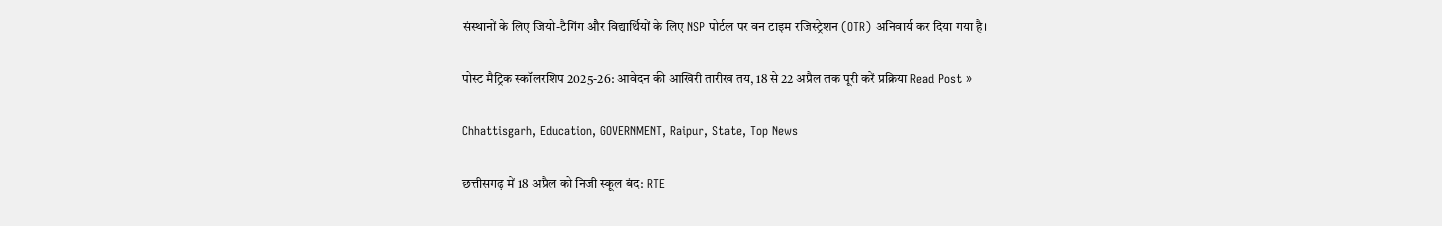संस्थानों के लिए जियो-टैगिंग और विद्यार्थियों के लिए NSP पोर्टल पर वन टाइम रजिस्ट्रेशन (OTR) अनिवार्य कर दिया गया है।

पोस्ट मैट्रिक स्कॉलरशिप 2025-26: आवेदन की आखिरी तारीख तय, 18 से 22 अप्रैल तक पूरी करें प्रक्रिया Read Post »

Chhattisgarh, Education, GOVERNMENT, Raipur, State, Top News

छत्तीसगढ़ में 18 अप्रैल को निजी स्कूल बंद: RTE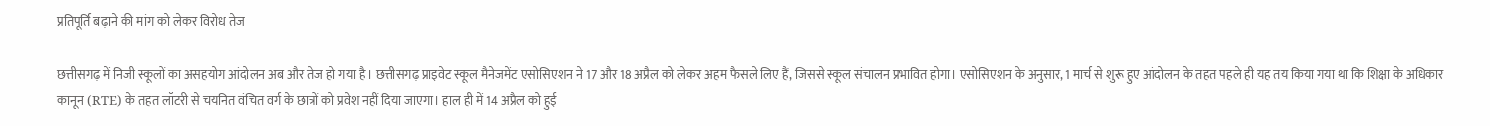प्रतिपूर्ति बढ़ाने की मांग को लेकर विरोध तेज

छत्तीसगढ़ में निजी स्कूलों का असहयोग आंदोलन अब और तेज हो गया है। छत्तीसगढ़ प्राइवेट स्कूल मैनेजमेंट एसोसिएशन ने 17 और 18 अप्रैल को लेकर अहम फैसले लिए हैं, जिससे स्कूल संचालन प्रभावित होगा। एसोसिएशन के अनुसार, 1 मार्च से शुरू हुए आंदोलन के तहत पहले ही यह तय किया गया था कि शिक्षा के अधिकार कानून (RTE) के तहत लॉटरी से चयनित वंचित वर्ग के छात्रों को प्रवेश नहीं दिया जाएगा। हाल ही में 14 अप्रैल को हुई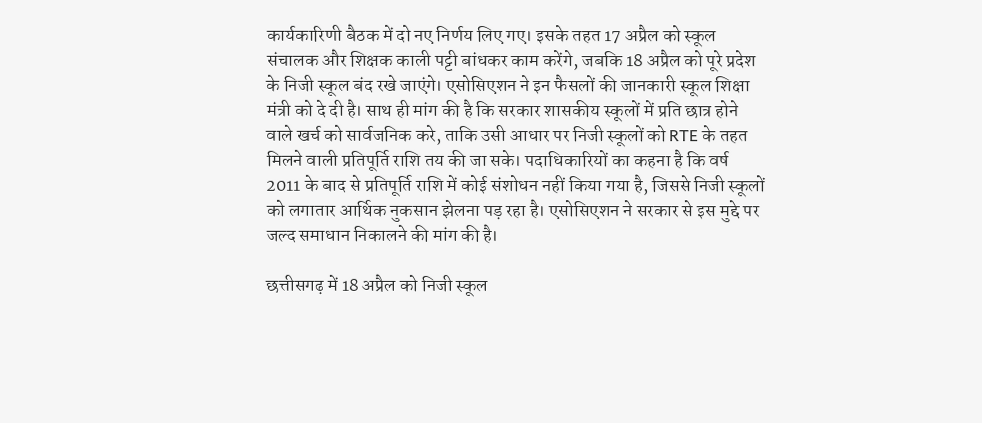कार्यकारिणी बैठक में दो नए निर्णय लिए गए। इसके तहत 17 अप्रैल को स्कूल संचालक और शिक्षक काली पट्टी बांधकर काम करेंगे, जबकि 18 अप्रैल को पूरे प्रदेश के निजी स्कूल बंद रखे जाएंगे। एसोसिएशन ने इन फैसलों की जानकारी स्कूल शिक्षा मंत्री को दे दी है। साथ ही मांग की है कि सरकार शासकीय स्कूलों में प्रति छात्र होने वाले खर्च को सार्वजनिक करे, ताकि उसी आधार पर निजी स्कूलों को RTE के तहत मिलने वाली प्रतिपूर्ति राशि तय की जा सके। पदाधिकारियों का कहना है कि वर्ष 2011 के बाद से प्रतिपूर्ति राशि में कोई संशोधन नहीं किया गया है, जिससे निजी स्कूलों को लगातार आर्थिक नुकसान झेलना पड़ रहा है। एसोसिएशन ने सरकार से इस मुद्दे पर जल्द समाधान निकालने की मांग की है।

छत्तीसगढ़ में 18 अप्रैल को निजी स्कूल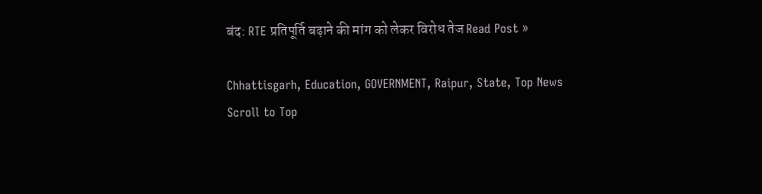बंद: RTE प्रतिपूर्ति बढ़ाने की मांग को लेकर विरोध तेज Read Post »

Chhattisgarh, Education, GOVERNMENT, Raipur, State, Top News
Scroll to Top